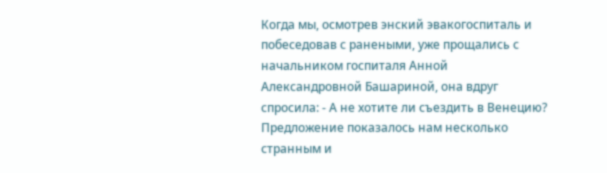Когда мы, осмотрев энский эвакогоспиталь и побеседовав с ранеными, уже прощались с начальником госпиталя Анной Александровной Башариной, она вдруг спросила: - А не хотите ли съездить в Венецию? Предложение показалось нам несколько странным и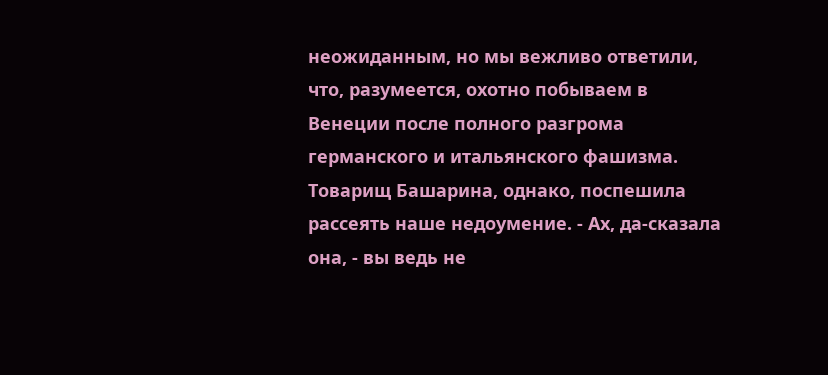неожиданным, но мы вежливо ответили, что, разумеется, охотно побываем в Венеции после полного разгрома германского и итальянского фашизма. Товарищ Башарина, однако, поспешила рассеять наше недоумение. - Ах, да-сказала она, - вы ведь не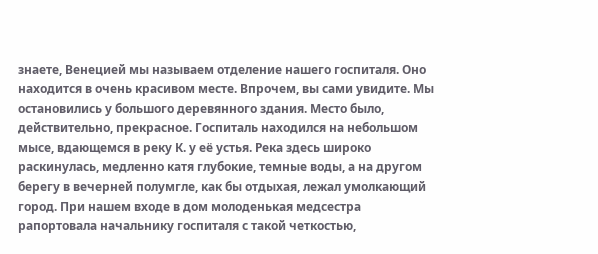знаете, Венецией мы называем отделение нашего госпиталя. Оно находится в очень красивом месте. Впрочем, вы сами увидите. Мы остановились у большого деревянного здания. Место было, действительно, прекрасное. Госпиталь находился на небольшом мысе, вдающемся в реку К. у её устья. Река здесь широко раскинулась, медленно катя глубокие, темные воды, а на другом берегу в вечерней полумгле, как бы отдыхая, лежал умолкающий город. При нашем входе в дом молоденькая медсестра рапортовала начальнику госпиталя с такой четкостью,